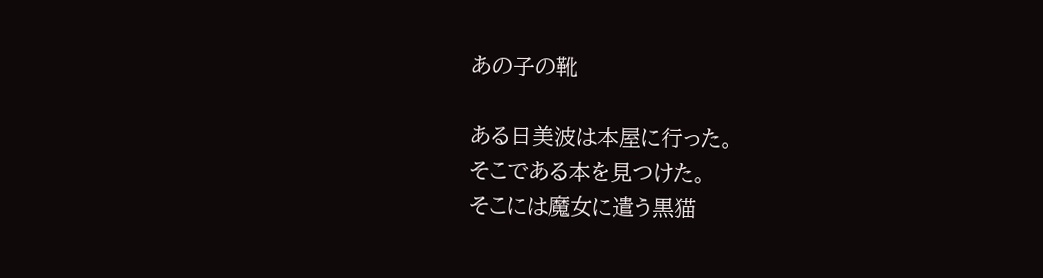あの子の靴

ある日美波は本屋に行った。
そこである本を見つけた。
そこには魔女に遣う黒猫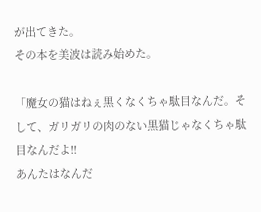が出てきた。
その本を美波は読み始めた。

「魔女の猫はねぇ黒くなくちゃ駄目なんだ。そして、ガリガリの肉のない黒猫じゃなくちゃ駄目なんだよ!!
あんたはなんだ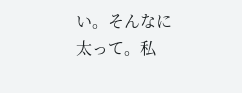い。そんなに太って。私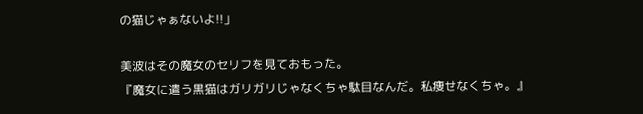の猫じゃぁないよ!!」

美波はその魔女のセリフを見ておもった。
『魔女に遣う黒猫はガリガリじゃなくちゃ駄目なんだ。私痩せなくちゃ。』